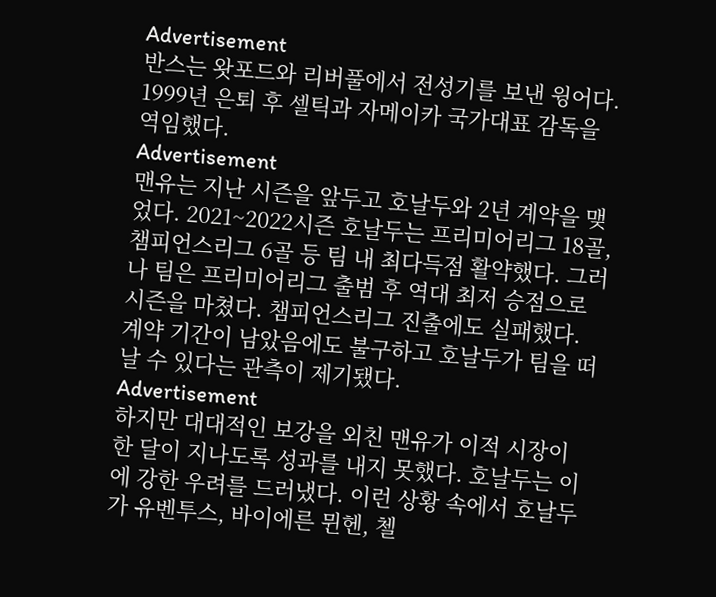Advertisement
반스는 왓포드와 리버풀에서 전성기를 보낸 윙어다. 1999년 은퇴 후 셀틱과 자메이카 국가대표 감독을 역임했다.
Advertisement
맨유는 지난 시즌을 앞두고 호날두와 2년 계약을 맺었다. 2021~2022시즌 호날두는 프리미어리그 18골, 챔피언스리그 6골 등 팀 내 최다득점 활약했다. 그러나 팀은 프리미어리그 출범 후 역대 최저 승점으로 시즌을 마쳤다. 챔피언스리그 진출에도 실패했다. 계약 기간이 남았음에도 불구하고 호날두가 팀을 떠날 수 있다는 관측이 제기됐다.
Advertisement
하지만 대대적인 보강을 외친 맨유가 이적 시장이 한 달이 지나도록 성과를 내지 못했다. 호날두는 이에 강한 우려를 드러냈다. 이런 상황 속에서 호날두가 유벤투스, 바이에른 뮌헨, 첼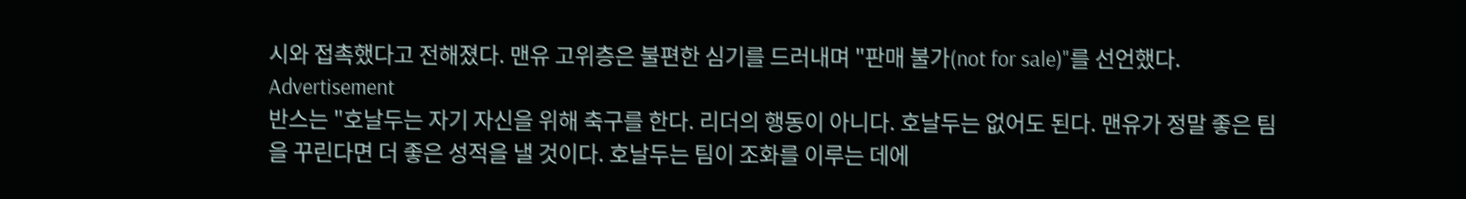시와 접촉했다고 전해졌다. 맨유 고위층은 불편한 심기를 드러내며 "판매 불가(not for sale)"를 선언했다.
Advertisement
반스는 "호날두는 자기 자신을 위해 축구를 한다. 리더의 행동이 아니다. 호날두는 없어도 된다. 맨유가 정말 좋은 팀을 꾸린다면 더 좋은 성적을 낼 것이다. 호날두는 팀이 조화를 이루는 데에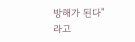방해가 된다"라고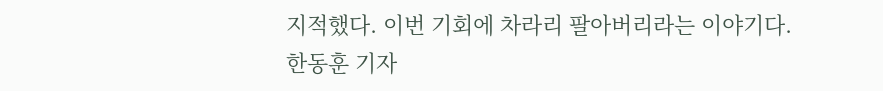지적했다. 이번 기회에 차라리 팔아버리라는 이야기다.
한동훈 기자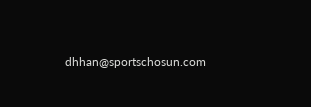dhhan@sportschosun.com